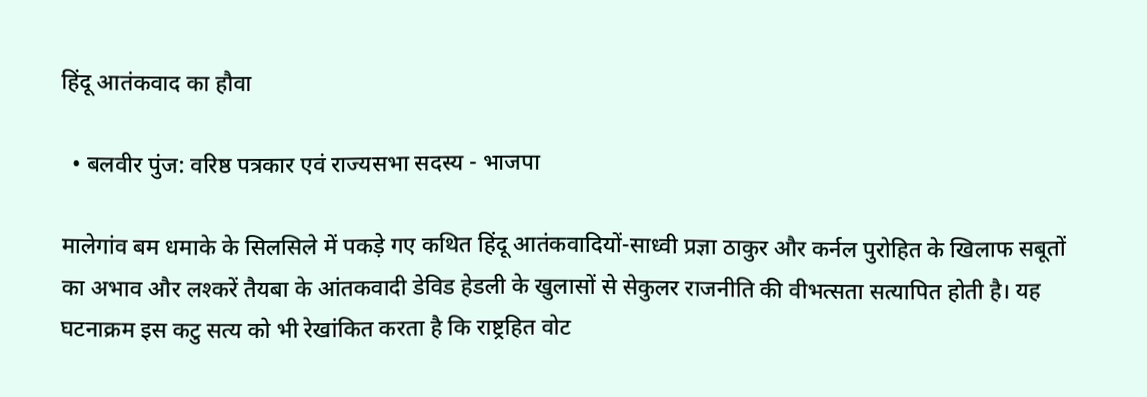हिंदू आतंकवाद का हौवा

  • बलवीर पुंज: वरिष्ठ पत्रकार एवं राज्यसभा सदस्य - भाजपा

मालेगांव बम धमाके के सिलसिले में पकड़े गए कथित हिंदू आतंकवादियों-साध्वी प्रज्ञा ठाकुर और कर्नल पुरोहित के खिलाफ सबूतों का अभाव और लश्करें तैयबा के आंतकवादी डेविड हेडली के खुलासों से सेकुलर राजनीति की वीभत्सता सत्यापित होती है। यह घटनाक्रम इस कटु सत्य को भी रेखांकित करता है कि राष्ट्रहित वोट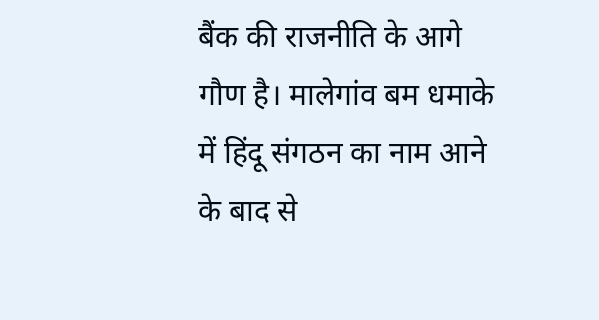बैंक की राजनीति के आगे गौण है। मालेगांव बम धमाके में हिंदू संगठन का नाम आने के बाद से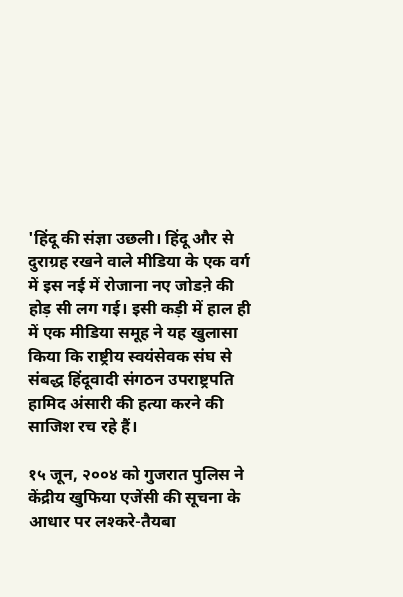'हिंदू की संज्ञा उछली। हिंदू और से दुराग्रह रखने वाले मीडिया के एक वर्ग में इस नई में रोजाना नए जोडऩे की होड़ सी लग गई। इसी कड़ी में हाल ही में एक मीडिया समूह ने यह खुलासा किया कि राष्ट्रीय स्वयंसेवक संघ से संबद्ध हिंदूवादी संगठन उपराष्ट्रपति हामिद अंसारी की हत्या करने की साजिश रच रहे हैं।

१५ जून, २००४ को गुजरात पुलिस ने केंद्रीय खुफिया एजेंसी की सूचना के आधार पर लश्करे-तैयबा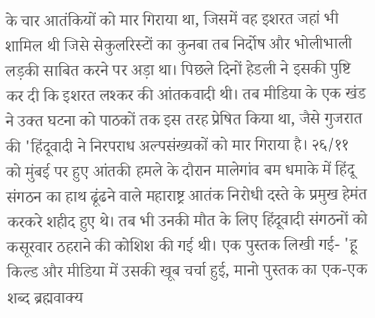के चार आतंकियों को मार गिराया था, जिसमें वह इशरत जहां भी शामिल थी जिसे सेकुलरिस्टों का कुनबा तब निर्दोष और भोलीभाली लड़की साबित करने पर अड़ा था। पिछले दिनों हेडली ने इसकी पुष्टि कर दी कि इशरत लश्कर की आंतकवादी थी। तब मीडिया के एक खंड ने उक्त घटना को पाठकों तक इस तरह प्रेषित किया था, जैसे गुजरात की 'हिंदूवादी ने निरपराध अल्पसंख्यकों को मार गिराया है। २६/११ को मुंबई पर हुए आंतकी हमले के दौरान मालेगांव बम धमाके में हिंदू संगठन का हाथ ढूंढने वाले महाराष्ट्र आतंक निरोधी दस्ते के प्रमुख हेमंत करकरे शहीद हुए थे। तब भी उनकी मौत के लिए हिंदूवादी संगठनों को कसूरवार ठहराने की कोशिश की गई थी। एक पुस्तक लिखी गई- 'हू किल्ड और मीडिया में उसकी खूब चर्चा हुई, मानो पुस्तक का एक-एक शब्द ब्रह्मवाक्य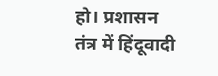हो। प्रशासन तंत्र में हिंदूवादी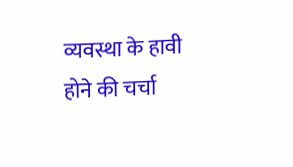व्यवस्था के हावी होने की चर्चा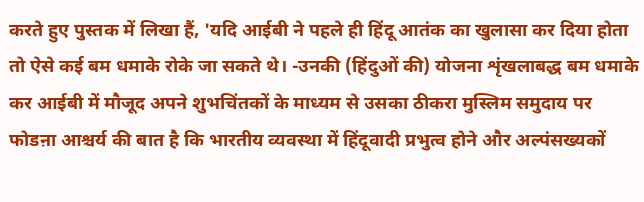करते हुए पुस्तक में लिखा हैं, 'यदि आईबी ने पहले ही हिंदू आतंक का खुलासा कर दिया होता तो ऐसे कई बम धमाके रोके जा सकते थे। -उनकी (हिंदुओं की) योजना शृंखलाबद्ध बम धमाके कर आईबी में मौजूद अपने शुभचिंतकों के माध्यम से उसका ठीकरा मुस्लिम समुदाय पर फोडऩा आश्चर्य की बात है कि भारतीय व्यवस्था में हिंदूवादी प्रभुत्व होने और अल्पंसख्यकों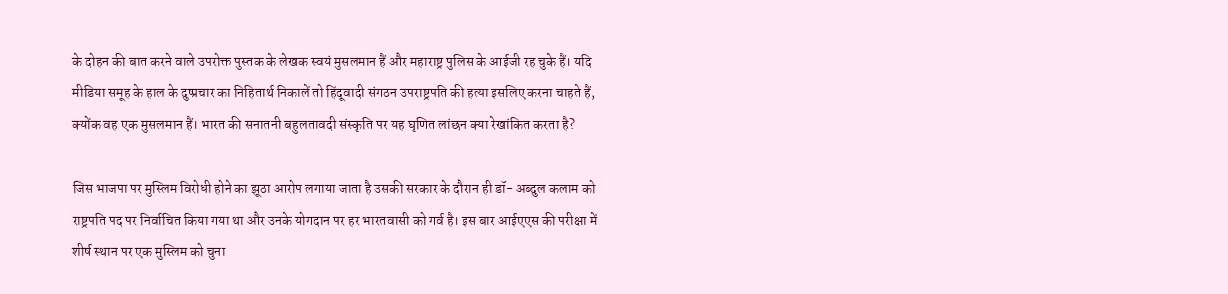के दोहन की बात करने वाले उपरोक्त पुस्तक के लेखक स्वयं मुसलमान हैं और महाराष्ट्र पुलिस के आईजी रह चुके हैं। यदि मीडिया समूह के हाल के दुष्प्रचार का निहितार्थ निकालें तो हिंदूवादी संगठन उपराष्ट्रपति की हत्या इसलिए करना चाहते हैं, क्योंक वह एक मुसलमान हैं। भारत की सनातनी बहुलतावदी संस्कृति पर यह घृणित लांछन क्या रेखांकित करता है?

जिस भाजपा पर मुस्लिम विरोधी होने का झूठा आरोप लगाया जाता है उसकी सरकार के दौरान ही डॉ- अब्दुल कलाम को राष्ट्रपति पद पर निर्वाचित किया गया था और उनके योगदान पर हर भारतवासी को गर्व है। इस बार आईएएस की परीक्षा में शीर्ष स्थान पर एक मुस्लिम को चुना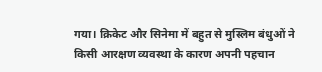गया। क्रिकेट और सिनेमा में बहुत से मुस्लिम बंधुओं ने किसी आरक्षण व्यवस्था के कारण अपनी पहचान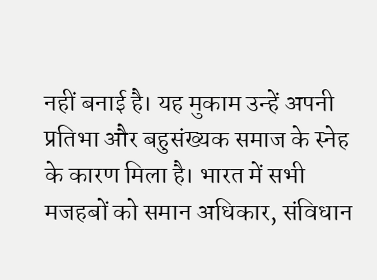नहीं बनाई है। यह मुकाम उन्हें अपनी प्रतिभा और बहुसंख्यक समाज के स्नेह के कारण मिला है। भारत में सभी मजहबों को समान अधिकार, संविधान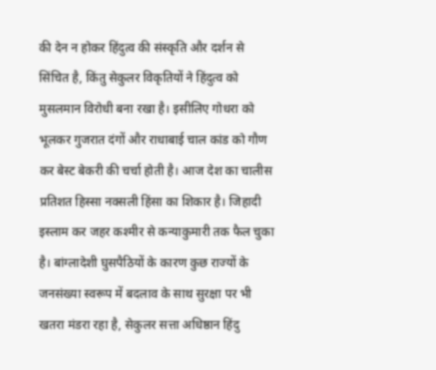की देन न होकर हिंदुत्व की संस्कृति और दर्शन से सिंचित है, किंतु सेकुलर विकृतियों ने हिंदुत्व को मुसलमान विरोधी बना रखा है। इसीलिए गोधरा को भूलकर गुजरात दंगों और राधाबाई चाल कांड को गौण कर बेस्ट बेकरी की चर्चा होती है। आज देश का चालीस प्रतिशत हिस्सा नक्सली हिंसा का शिकार है। जिहादी इस्लाम कर जहर कश्मीर से कन्याकुमारी तक फैल चुका है। बांग्लादेशी घुसपैठियों के कारण कुछ राज्यों के जनसंख्या स्वरूप में बदलाव के साथ सुरक्षा पर भी खतरा मंडरा रहा है, सेकुलर सत्ता अधिष्ठान हिंदु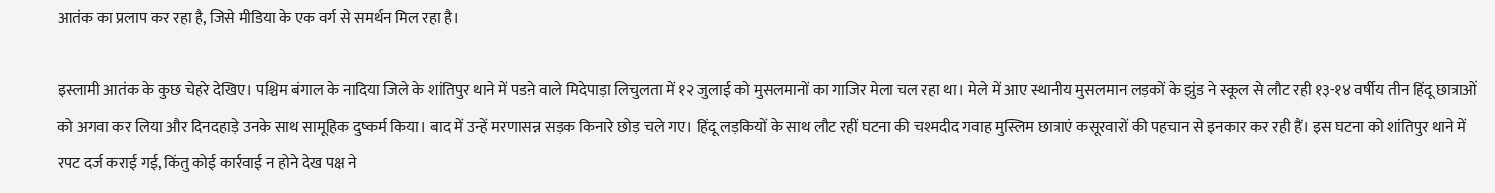आतंक का प्रलाप कर रहा है, जिसे मीडिया के एक वर्ग से समर्थन मिल रहा है।

इस्लामी आतंक के कुछ चेहरे देखिए। पश्चिम बंगाल के नादिया जिले के शांतिपुर थाने में पडऩे वाले मिदेपाड़ा लिचुलता में १२ जुलाई को मुसलमानों का गाजिर मेला चल रहा था। मेले में आए स्थानीय मुसलमान लड़कों के झुंड ने स्कूल से लौट रही १३-१४ वर्षीय तीन हिंदू छात्राओं को अगवा कर लिया और दिनदहाड़े उनके साथ सामूहिक दुष्कर्म किया। बाद में उन्हें मरणासन्न सड़क किनारे छोड़ चले गए। हिंदू लड़कियों के साथ लौट रहीं घटना की चश्मदीद गवाह मुस्लिम छात्राएं कसूरवारों की पहचान से इनकार कर रही हैं। इस घटना को शांतिपुर थाने में रपट दर्ज कराई गई, किंतु कोई कार्रवाई न होने देख पक्ष ने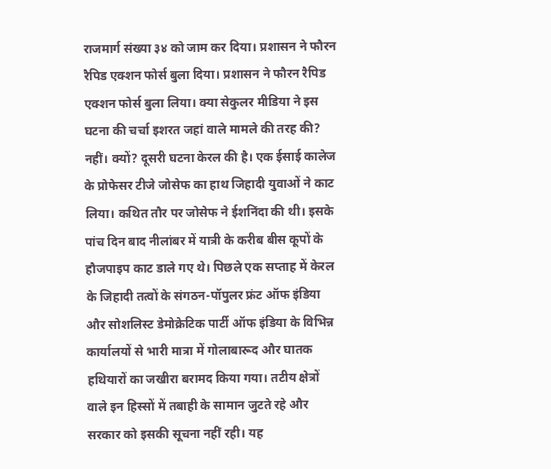राजमार्ग संख्या ३४ को जाम कर दिया। प्रशासन ने फौरन रैपिड एक्शन फोर्स बुला दिया। प्रशासन ने फौरन रैपिड एक्शन फोर्स बुला लिया। क्या सेकुलर मीडिया ने इस घटना की चर्चा इशरत जहां वाले मामले की तरह की? नहीं। क्यों? दूसरी घटना केरल की है। एक ईसाई कालेज के प्रोफेसर टीजे जोसेफ का हाथ जिहादी युवाओं ने काट लिया। कथित तौर पर जोसेफ ने ईशनिंदा की थी। इसके पांच दिन बाद नीलांबर में यात्री के करीब बीस कूपों के हौजपाइप काट डाले गए थे। पिछले एक सप्ताह में केरल के जिहादी तत्वों के संगठन-पॉपुलर फ्रंट ऑफ इंडिया और सोशलिस्ट डेमोक्रेटिक पार्टी ऑफ इंडिया के विभिन्न कार्यालयों से भारी मात्रा में गोलाबारूद और घातक हथियारों का जखीरा बरामद किया गया। तटीय क्षेत्रों वाले इन हिस्सों में तबाही के सामान जुटते रहे और सरकार को इसकी सूचना नहीं रही। यह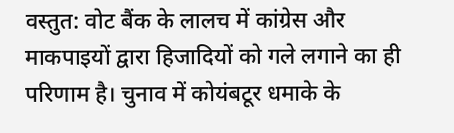वस्तुत: वोट बैंक के लालच में कांग्रेस और माकपाइयों द्वारा हिजादियों को गले लगाने का ही परिणाम है। चुनाव में कोयंबटूर धमाके के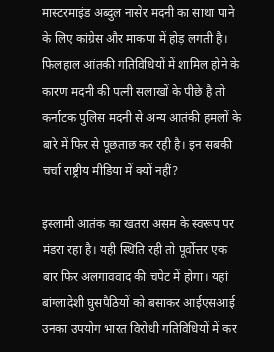मास्टरमाइंड अब्दुल नासेर मदनी का साथा पाने के लिए कांग्रेस और माकपा में होड़ लगती है। फिलहाल आंतकी गतिविधियों में शामिल होने के कारण मदनी की पत्नी सलाखों के पीछे है तो कर्नाटक पुलिस मदनी से अन्य आतंकी हमलों के बारे में फिर से पूछताछ कर रही है। इन सबकी चर्चा राष्ट्रीय मीडिया में क्यों नहीं?

इस्लामी आतंक का खतरा असम के स्वरूप पर मंडरा रहा है। यही स्थिति रही तो पूर्वोत्तर एक बार फिर अलगाववाद की चपेट में होगा। यहां बांग्लादेशी घुसपैठियों को बसाकर आईएसआई उनका उपयोग भारत विरोधी गतिविधियों में कर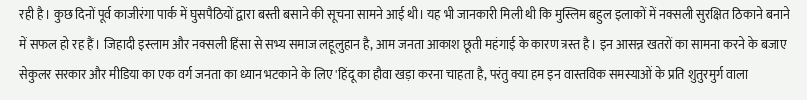रही है। कुछ दिनों पूर्व काजीरंगा पार्क में घुसपैठियों द्वारा बस्ती बसाने की सूचना सामने आई थी। यह भी जानकारी मिली थी कि मुस्लिम बहुल इलाकों में नक्सली सुरक्षित ठिकाने बनाने में सफल हो रह हैं। जिहादी इस्लाम और नक्सली हिंसा से सभ्य समाज लहूलुहान है, आम जनता आकाश छूती महंगाई के कारण त्रस्त है। इन आसन्न खतरों का सामना करने के बजाए सेकुलर सरकार और मीडिया का एक वर्ग जनता का ध्यान भटकाने के लिए 'हिंदू का हौवा खड़ा करना चाहता है, परंतु क्या हम इन वास्तविक समस्याओं के प्रति शुतुरमुर्ग वाला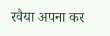रवैया अपना कर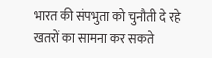भारत की संपभुता को चुनौती दे रहे खतरों का सामना कर सकते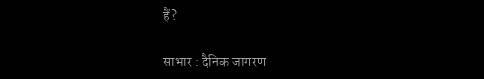हैं?

साभार : दैनिक जागरण